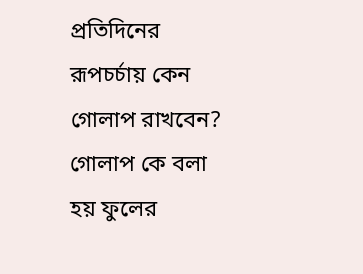প্রতিদিনের রূপচর্চায় কেন গোলাপ রাখবেন?
গোলাপ কে বলা হয় ফুলের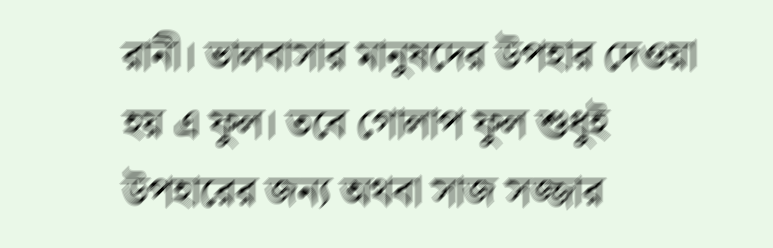রানী। ভালবাসার মানুষদের উপহার দেওয়া হয় এ ফুল। তবে গোলাপ ফুল শুধুই উপহারের জন্য অথবা সাজ সজ্জার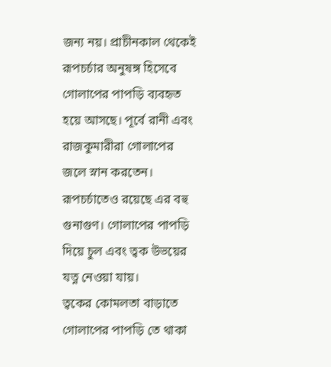জন্য নয়। প্রাচীনকাল থেকেই রূপচর্চার অনুষঙ্গ হিসেবে গোলাপের পাপড়ি ব্যবহৃত হয়ে আসছে। পূর্বে রানী এবং রাজকুমারীরা গোলাপের জলে স্নান করতেন। রূপচর্চাতেও রয়েছে এর বহু গুনাগুণ। গোলাপের পাপড়ি দিয়ে চুল এবং ত্বক উভয়ের যত্ন নেওয়া যায়।
ত্বকের কোমলতা বাড়াতে
গোলাপের পাপড়ি তে থাকা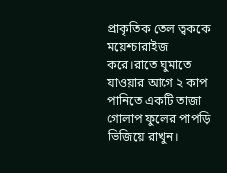প্রাকৃতিক তেল ত্বককে ময়েশ্চারাইজ করে।রাতে ঘুমাতে যাওয়ার আগে ২ কাপ পানিতে একটি তাজা গোলাপ ফুলের পাপড়ি ভিজিয়ে রাখুন।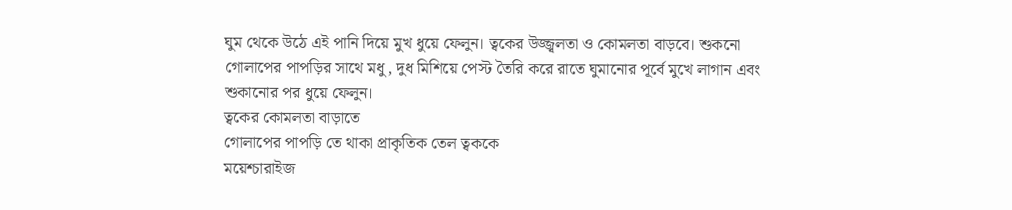ঘুম থেকে উঠে এই পানি দিয়ে মুখ ধুয়ে ফেলুন। ত্বকের উজ্জ্বলতা ও কোমলতা বাড়বে। শুকনো গোলাপের পাপড়ির সাথে মধু, দুধ মিশিয়ে পেস্ট তৈরি করে রাতে ঘুমানোর পূর্বে মুখে লাগান এবং শুকানোর পর ধুয়ে ফেলুন।
ত্বকের কোমলতা বাড়াতে
গোলাপের পাপড়ি তে থাকা প্রাকৃতিক তেল ত্বককে
ময়েশ্চারাইজ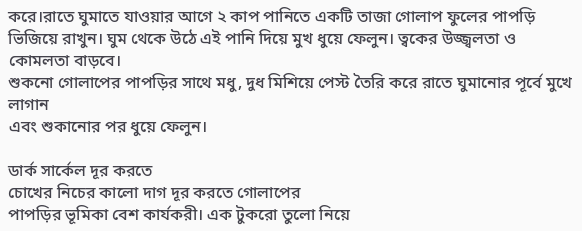করে।রাতে ঘুমাতে যাওয়ার আগে ২ কাপ পানিতে একটি তাজা গোলাপ ফুলের পাপড়ি
ভিজিয়ে রাখুন। ঘুম থেকে উঠে এই পানি দিয়ে মুখ ধুয়ে ফেলুন। ত্বকের উজ্জ্বলতা ও
কোমলতা বাড়বে।
শুকনো গোলাপের পাপড়ির সাথে মধু, দুধ মিশিয়ে পেস্ট তৈরি করে রাতে ঘুমানোর পূর্বে মুখে লাগান
এবং শুকানোর পর ধুয়ে ফেলুন।

ডার্ক সার্কেল দূর করতে
চোখের নিচের কালো দাগ দূর করতে গোলাপের
পাপড়ির ভূমিকা বেশ কার্যকরী। এক টুকরো তুলো নিয়ে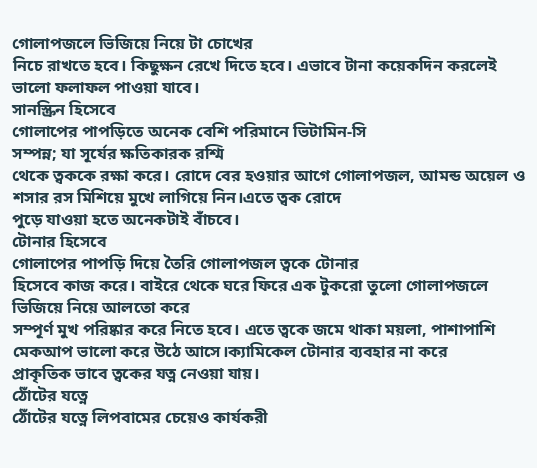গোলাপজলে ভিজিয়ে নিয়ে টা চোখের
নিচে রাখতে হবে। কিছুক্ষন রেখে দিতে হবে। এভাবে টানা কয়েকদিন করলেই ভালো ফলাফল পাওয়া যাবে।
সানস্ক্রিন হিসেবে
গোলাপের পাপড়িতে অনেক বেশি পরিমানে ভিটামিন-সি
সম্পন্ন; যা সূর্যের ক্ষতিকারক রশ্মি
থেকে ত্বককে রক্ষা করে। রোদে বের হওয়ার আগে গোলাপজল, আমন্ড অয়েল ও শসার রস মিশিয়ে মুখে লাগিয়ে নিন।এতে ত্বক রোদে
পুড়ে যাওয়া হতে অনেকটাই বাঁচবে।
টোনার হিসেবে
গোলাপের পাপড়ি দিয়ে তৈরি গোলাপজল ত্বকে টোনার
হিসেবে কাজ করে। বাইরে থেকে ঘরে ফিরে এক টুকরো তুলো গোলাপজলে ভিজিয়ে নিয়ে আলতো করে
সম্পূর্ণ মুখ পরিষ্কার করে নিতে হবে। এতে ত্বকে জমে থাকা ময়লা, পাশাপাশি মেকআপ ভালো করে উঠে আসে।ক্যামিকেল টোনার ব্যবহার না করে
প্রাকৃতিক ভাবে ত্বকের যত্ন নেওয়া যায়।
ঠোঁটের যত্নে
ঠোঁটের যত্নে লিপবামের চেয়েও কার্যকরী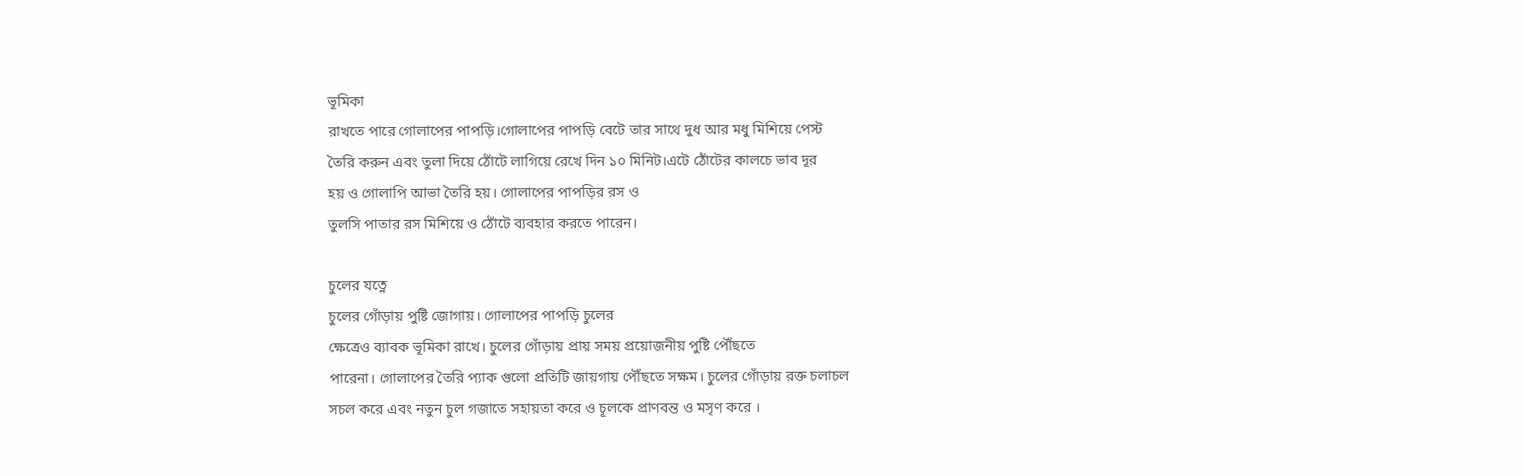ভূমিকা
রাখতে পারে গোলাপের পাপড়ি।গোলাপের পাপড়ি বেটে তার সাথে দুধ আর মধু মিশিয়ে পেস্ট
তৈরি করুন এবং তুলা দিয়ে ঠোঁটে লাগিয়ে রেখে দিন ১০ মিনিট।এটে ঠোঁটের কালচে ভাব দূর
হয় ও গোলাপি আভা তৈরি হয়। গোলাপের পাপড়ির রস ও
তুলসি পাতার রস মিশিয়ে ও ঠোঁটে ব্যবহার করতে পারেন।

চুলের যত্নে
চুলের গোঁড়ায় পুষ্টি জোগায়। গোলাপের পাপড়ি চুলের
ক্ষেত্রেও ব্যাবক ভূমিকা রাখে। চুলের গোঁড়ায় প্রায় সময় প্রয়োজনীয় পুষ্টি পৌঁছতে
পারেনা। গোলাপের তৈরি প্যাক গুলো প্রতিটি জায়গায় পৌঁছতে সক্ষম। চুলের গোঁড়ায় রক্ত চলাচল
সচল করে এবং নতুন চুল গজাতে সহায়তা করে ও চূলকে প্রাণবন্ত ও মসৃণ করে ।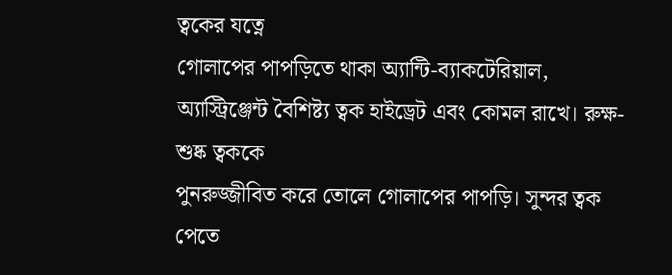ত্বকের যত্নে
গোলাপের পাপড়িতে থাকা অ্যান্টি-ব্যাকটেরিয়াল, অ্যাস্ট্রিঞ্জেন্ট বৈশিষ্ট্য ত্বক হাইড্রেট এবং কোমল রাখে। রুক্ষ-শুষ্ক ত্বককে
পুনরুজ্জীবিত করে তোলে গোলাপের পাপড়ি। সুন্দর ত্বক পেতে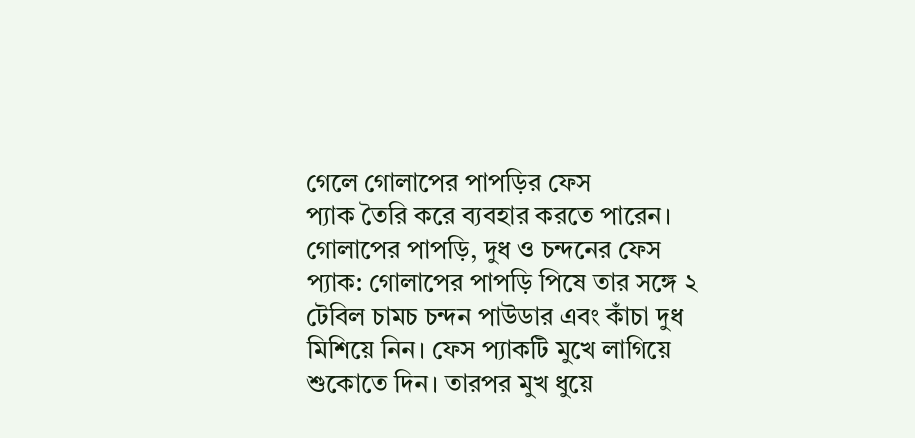গেলে গোলাপের পাপড়ির ফেস
প্যাক তৈরি করে ব্যবহার করতে পারেন।
গোলাপের পাপড়ি, দুধ ও চন্দনের ফেস
প্যাক: গোলাপের পাপড়ি পিষে তার সঙ্গে ২ টেবিল চামচ চন্দন পাউডার এবং কাঁচা দুধ
মিশিয়ে নিন। ফেস প্যাকটি মুখে লাগিয়ে শুকোতে দিন। তারপর মুখ ধুয়ে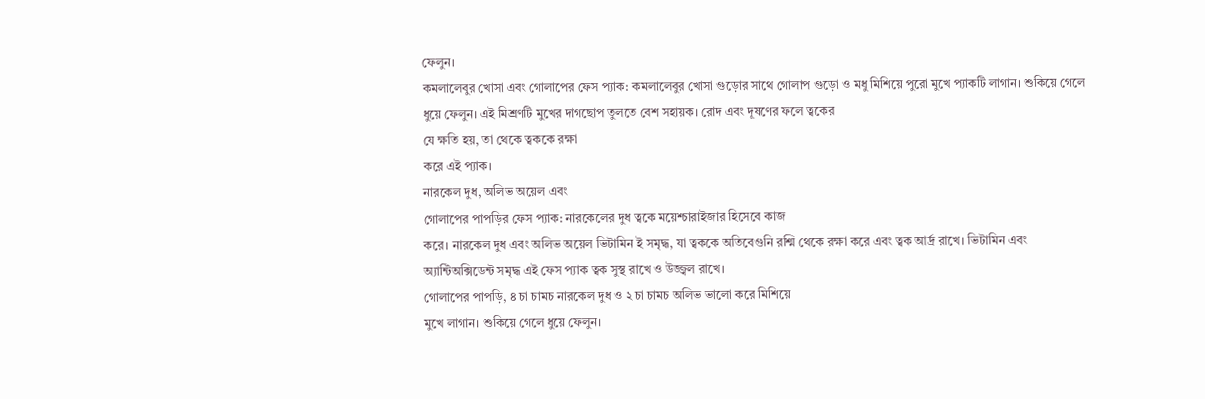ফেলুন।
কমলালেবুর খোসা এবং গোলাপের ফেস প্যাক: কমলালেবুর খোসা গুড়োর সাথে গোলাপ গুড়ো ও মধু মিশিয়ে পুরো মুখে প্যাকটি লাগান। শুকিয়ে গেলে
ধুয়ে ফেলুন। এই মিশ্রণটি মুখের দাগছোপ তুলতে বেশ সহায়ক। রোদ এবং দূষণের ফলে ত্বকের
যে ক্ষতি হয়, তা থেকে ত্বককে রক্ষা
করে এই প্যাক।
নারকেল দুধ, অলিভ অয়েল এবং
গোলাপের পাপড়ির ফেস প্যাক: নারকেলের দুধ ত্বকে ময়েশ্চারাইজার হিসেবে কাজ
করে। নারকেল দুধ এবং অলিভ অয়েল ভিটামিন ই সমৃদ্ধ, যা ত্বককে অতিবেগুনি রশ্মি থেকে রক্ষা করে এবং ত্বক আর্দ্র রাখে। ভিটামিন এবং
অ্যান্টিঅক্সিডেন্ট সমৃদ্ধ এই ফেস প্যাক ত্বক সুস্থ রাখে ও উজ্জ্বল রাখে।
গোলাপের পাপড়ি, ৪ চা চামচ নারকেল দুধ ও ২ চা চামচ অলিভ ভালো করে মিশিয়ে
মুখে লাগান। শুকিয়ে গেলে ধুয়ে ফেলুন।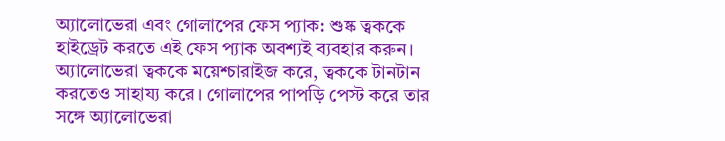অ্যালোভেরা এবং গোলাপের ফেস প্যাক: শুষ্ক ত্বককে হাইড্রেট করতে এই ফেস প্যাক অবশ্যই ব্যবহার করুন। অ্যালোভেরা ত্বককে ময়েশ্চারাইজ করে, ত্বককে টানটান করতেও সাহায্য করে। গোলাপের পাপড়ি পেস্ট করে তার সঙ্গে অ্যালোভেরা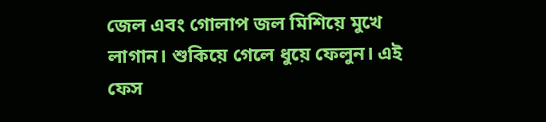জেল এবং গোলাপ জল মিশিয়ে মুখে লাগান। শুকিয়ে গেলে ধুয়ে ফেলুন। এই ফেস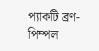প্যাকটি ব্রণ-পিম্পল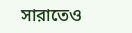সারাতেও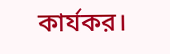কার্যকর।